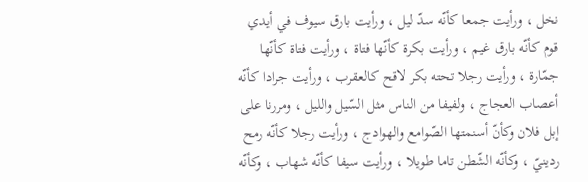نخل ، ورأيت جمعا كأنّه سدّ ليل ، ورأيت بارق سيوف في أيدي قوم كأنّه بارق غيم ، ورأيت بكرة كأنّها فتاة ، ورأيت فتاة كأنّها جمّارة ، ورأيت رجلا تحته بكر لاقح كالعقرب ، ورأيت جرادا كأنّه أعصاب العجاج ، ولفيفا من الناس مثل السّيل والليل ، ومررنا على إبل فلان وكأنّ أسنمتها الصّوامع والهوادج ، ورأيت رجلا كأنّه رمح ردينيّ ، وكأنّه الشّطن تاما طويلا ، ورأيت سيفا كأنّه شهاب ، وكأنّه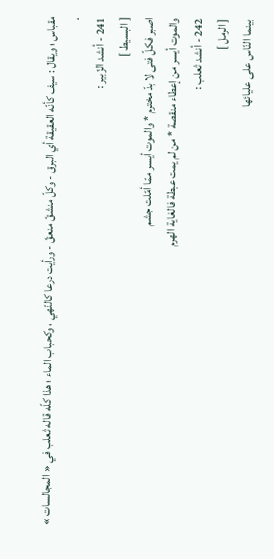مقباس ؛ ويقال : سيف كأنّه العقيقة أي البرق - وكلّ منشقّ منعقّ - ورأيت درعا كالنّهي ، وكحباب الماء ؛ هذا كلّه قاله ثعلب في « المجالسات » .
241 - أنشد الزّبير :
[ البسيط ]
اصبر فكلّ فتى لا بدّ مخترم * والموت أيسر ممّا أمّلت جشم
والموت أيسر من إعطاء منقصة * من لم يمت عبطة فالغاية الهرم
242 - أنشد ثعلب :
[ الرمل ]
بينما النّاس على عليائها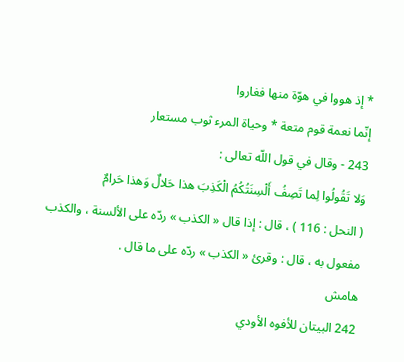* إذ هووا في هوّة منها فغاروا
إنّما نعمة قوم متعة * وحياة المرء ثوب مستعار
243 - وقال في قول اللّه تعالى :
وَلا تَقُولُوا لِما تَصِفُ أَلْسِنَتُكُمُ الْكَذِبَ هذا حَلالٌ وَهذا حَرامٌ
( النحل : 116 ) ، قال : إذا قال « الكذب » ردّه على الألسنة ، والكذب مفعول به ، قال : وقرئ « الكذب » ردّه على ما قال .
هامش
242 البيتان للأفوه الأودي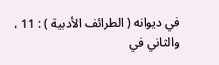في ديوانه ( الطرائف الأدبية ) : 11 ، والثاني في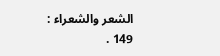الشعر والشعراء :
149 .